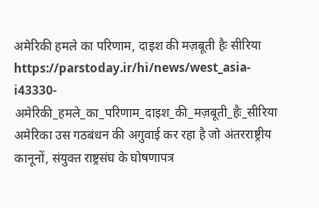अमेरिकी हमले का परिणाम, दाइश की मज़बूती हैः सीरिया
https://parstoday.ir/hi/news/west_asia-i43330-अमेरिकी_हमले_का_परिणाम_दाइश_की_मज़बूती_हैः_सीरिया
अमेरिका उस गठबंधन की अगुवाई कर रहा है जो अंतरराष्ट्रीय कानूनों, संयुक्त राष्ट्रसंघ के घोषणापत्र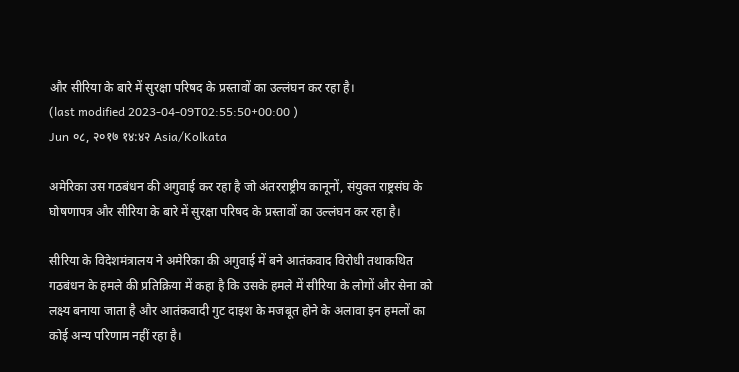और सीरिया के बारे में सुरक्षा परिषद के प्रस्तावों का उल्लंघन कर रहा है।
(last modified 2023-04-09T02:55:50+00:00 )
Jun ०८, २०१७ १४:४२ Asia/Kolkata

अमेरिका उस गठबंधन की अगुवाई कर रहा है जो अंतरराष्ट्रीय कानूनों, संयुक्त राष्ट्रसंघ के घोषणापत्र और सीरिया के बारे में सुरक्षा परिषद के प्रस्तावों का उल्लंघन कर रहा है।

सीरिया के विदेशमंत्रालय ने अमेरिका की अगुवाई में बने आतंकवाद विरोधी तथाकथित गठबंधन के हमले की प्रतिक्रिया में कहा है कि उसके हमले में सीरिया के लोगों और सेना को लक्ष्य बनाया जाता है और आतंकवादी गुट दाइश के मजबूत होने के अलावा इन हमलों का कोई अन्य परिणाम नहीं रहा है।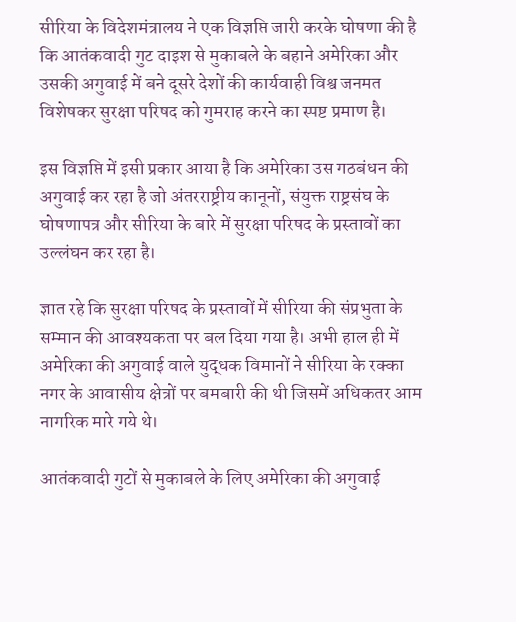सीरिया के विदेशमंत्रालय ने एक विज्ञप्ति जारी करके घोषणा की है कि आतंकवादी गुट दाइश से मुकाबले के बहाने अमेरिका और उसकी अगुवाई में बने दूसरे देशों की कार्यवाही विश्व जनमत विशेषकर सुरक्षा परिषद को गुमराह करने का स्पष्ट प्रमाण है।

इस विज्ञप्ति में इसी प्रकार आया है कि अमेरिका उस गठबंधन की अगुवाई कर रहा है जो अंतरराष्ट्रीय कानूनों, संयुक्त राष्ट्रसंघ के घोषणापत्र और सीरिया के बारे में सुरक्षा परिषद के प्रस्तावों का उल्लंघन कर रहा है।

ज्ञात रहे कि सुरक्षा परिषद के प्रस्तावों में सीरिया की संप्रभुता के सम्मान की आवश्यकता पर बल दिया गया है। अभी हाल ही में अमेरिका की अगुवाई वाले युद्धक विमानों ने सीरिया के रक्का नगर के आवासीय क्षेत्रों पर बमबारी की थी जिसमें अधिकतर आम नागरिक मारे गये थे।

आतंकवादी गुटों से मुकाबले के लिए अमेरिका की अगुवाई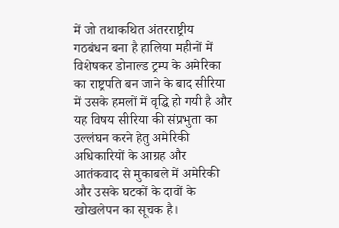में जो तथाकथित अंतरराष्ट्रीय गठबंधन बना है हालिया महीनों में विशेषकर डोनाल्ड ट्रम्प के अमेरिका का राष्ट्रपति बन जाने के बाद सीरिया में उसके हमलों में वृद्धि हो गयी है और यह विषय सीरिया की संप्रभुता का उल्लंघन करने हेतु अमेरिकी अधिकारियों के आग्रह और आतंकवाद से मुकाबले में अमेरिकी और उसके घटकों के दावों के खोखलेपन का सूचक है।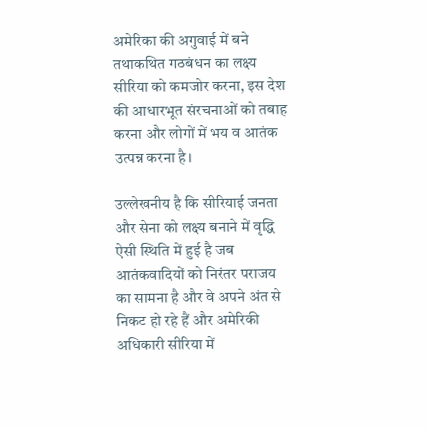अमेरिका की अगुवाई में बने तथाकथित गठबंधन का लक्ष्य सीरिया को कमजोर करना, इस देश की आधारभूत संरचनाओं को तबाह करना और लोगों में भय व आतंक उत्पन्न करना है।

उल्लेखनीय है कि सीरियाई जनता और सेना को लक्ष्य बनाने में वृद्धि ऐसी स्थिति में हुई है जब आतंकवादियों को निरंतर पराजय का सामना है और वे अपने अंत से निकट हो रहे हैं और अमेरिकी अधिकारी सीरिया में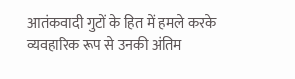आतंकवादी गुटों के हित में हमले करके व्यवहारिक रूप से उनकी अंतिम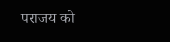पराजय को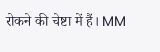रोकने की चेष्टा में हैं। MM